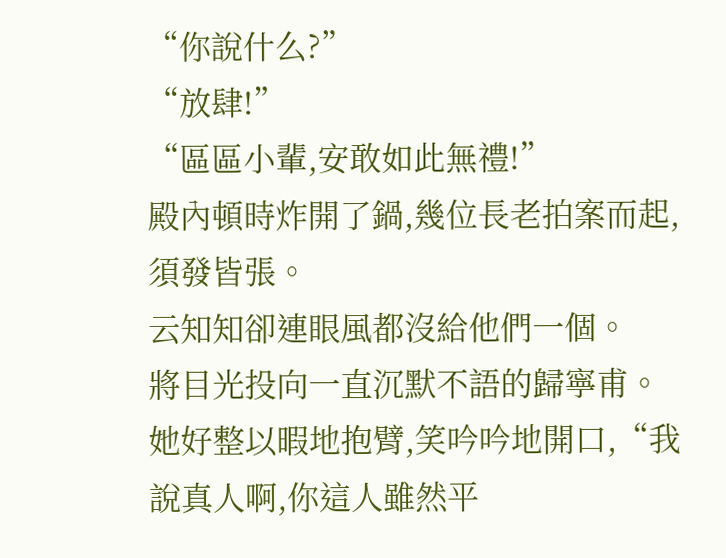“你說什么?”
“放肆!”
“區區小輩,安敢如此無禮!”
殿內頓時炸開了鍋,幾位長老拍案而起,須發皆張。
云知知卻連眼風都沒給他們一個。
將目光投向一直沉默不語的歸寧甫。
她好整以暇地抱臂,笑吟吟地開口,“我說真人啊,你這人雖然平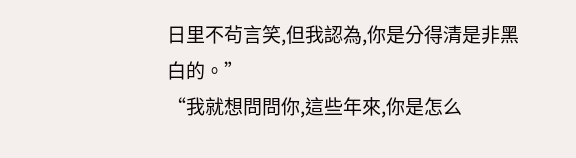日里不茍言笑,但我認為,你是分得清是非黑白的。”
“我就想問問你,這些年來,你是怎么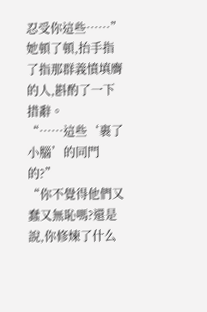忍受你這些……”
她頓了頓,抬手指了指那群義憤填膺的人,斟酌了一下措辭。
“……這些‘裹了小腦’的同門的?”
“你不覺得他們又蠢又無恥嗎?還是說,你修煉了什么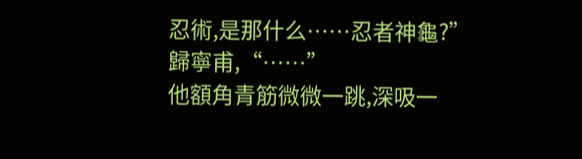忍術,是那什么……忍者神龜?”
歸寧甫,“……”
他額角青筋微微一跳,深吸一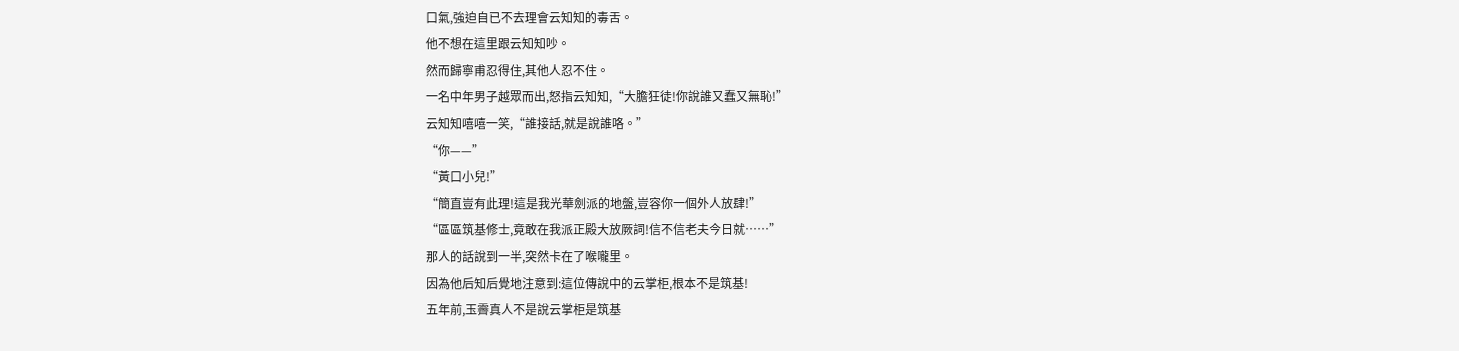口氣,強迫自已不去理會云知知的毒舌。
他不想在這里跟云知知吵。
然而歸寧甫忍得住,其他人忍不住。
一名中年男子越眾而出,怒指云知知,“大膽狂徒!你說誰又蠢又無恥!”
云知知嘻嘻一笑,“誰接話,就是說誰咯。”
“你——”
“黃口小兒!”
“簡直豈有此理!這是我光華劍派的地盤,豈容你一個外人放肆!”
“區區筑基修士,竟敢在我派正殿大放厥詞!信不信老夫今日就……”
那人的話說到一半,突然卡在了喉嚨里。
因為他后知后覺地注意到:這位傳說中的云掌柜,根本不是筑基!
五年前,玉霽真人不是說云掌柜是筑基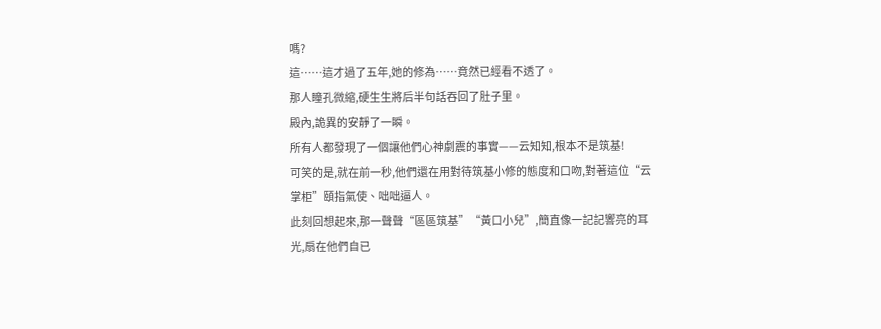嗎?
這……這才過了五年,她的修為……竟然已經看不透了。
那人瞳孔微縮,硬生生將后半句話吞回了肚子里。
殿內,詭異的安靜了一瞬。
所有人都發現了一個讓他們心神劇震的事實——云知知,根本不是筑基!
可笑的是,就在前一秒,他們還在用對待筑基小修的態度和口吻,對著這位“云掌柜”頤指氣使、咄咄逼人。
此刻回想起來,那一聲聲“區區筑基”“黃口小兒”,簡直像一記記響亮的耳光,扇在他們自已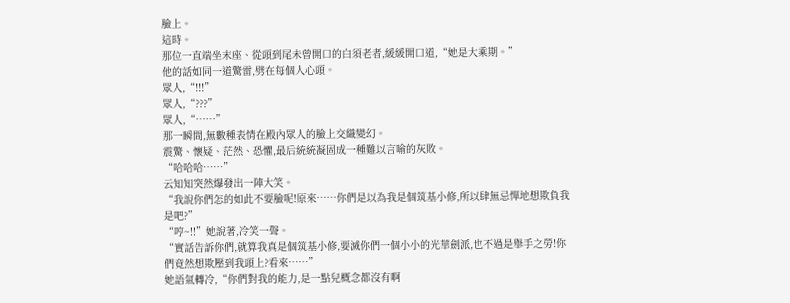臉上。
這時。
那位一直端坐末座、從頭到尾未曾開口的白須老者,緩緩開口道,“她是大乘期。”
他的話如同一道驚雷,劈在每個人心頭。
眾人,“!!!”
眾人,“???”
眾人,“……”
那一瞬間,無數種表情在殿內眾人的臉上交織變幻。
震驚、懷疑、茫然、恐懼,最后統統凝固成一種難以言喻的灰敗。
“哈哈哈……”
云知知突然爆發出一陣大笑。
“我說你們怎的如此不要臉呢!原來……你們是以為我是個筑基小修,所以肆無忌憚地想欺負我是吧?”
“哼~!!”她說著,冷笑一聲。
“實話告訴你們,就算我真是個筑基小修,要滅你們一個小小的光華劍派,也不過是舉手之勞!你們竟然想欺壓到我頭上?看來……”
她語氣轉冷,“你們對我的能力,是一點兒概念都沒有啊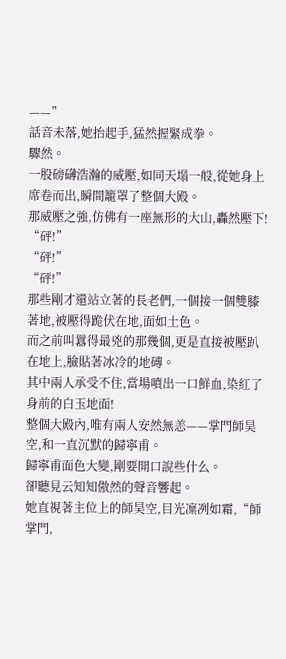——”
話音未落,她抬起手,猛然握緊成拳。
驟然。
一股磅礴浩瀚的威壓,如同天塌一般,從她身上席卷而出,瞬間籠罩了整個大殿。
那威壓之強,仿佛有一座無形的大山,轟然壓下!
“砰!”
“砰!”
“砰!”
那些剛才還站立著的長老們,一個接一個雙膝著地,被壓得跪伏在地,面如土色。
而之前叫囂得最兇的那幾個,更是直接被壓趴在地上,臉貼著冰冷的地磚。
其中兩人承受不住,當場噴出一口鮮血,染紅了身前的白玉地面!
整個大殿內,唯有兩人安然無恙——掌門師昊空,和一直沉默的歸寧甫。
歸寧甫面色大變,剛要開口說些什么。
卻聽見云知知傲然的聲音響起。
她直視著主位上的師昊空,目光凜冽如霜,“師掌門,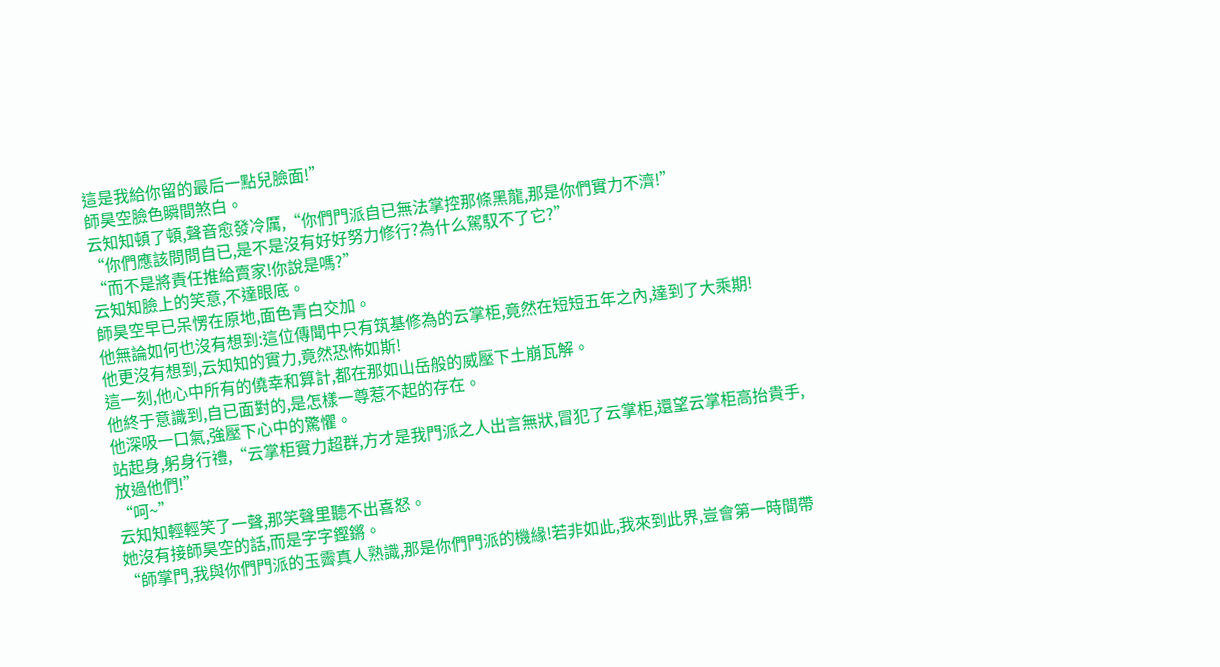這是我給你留的最后一點兒臉面!”
師昊空臉色瞬間煞白。
云知知頓了頓,聲音愈發冷厲,“你們門派自已無法掌控那條黑龍,那是你們實力不濟!”
“你們應該問問自已,是不是沒有好好努力修行?為什么駕馭不了它?”
“而不是將責任推給賣家!你說是嗎?”
云知知臉上的笑意,不達眼底。
師昊空早已呆愣在原地,面色青白交加。
他無論如何也沒有想到:這位傳聞中只有筑基修為的云掌柜,竟然在短短五年之內,達到了大乘期!
他更沒有想到,云知知的實力,竟然恐怖如斯!
這一刻,他心中所有的僥幸和算計,都在那如山岳般的威壓下土崩瓦解。
他終于意識到,自已面對的,是怎樣一尊惹不起的存在。
他深吸一口氣,強壓下心中的驚懼。
站起身,躬身行禮,“云掌柜實力超群,方才是我門派之人出言無狀,冒犯了云掌柜,還望云掌柜高抬貴手,放過他們!”
“呵~”
云知知輕輕笑了一聲,那笑聲里聽不出喜怒。
她沒有接師昊空的話,而是字字鏗鏘。
“師掌門,我與你們門派的玉霽真人熟識,那是你們門派的機緣!若非如此,我來到此界,豈會第一時間帶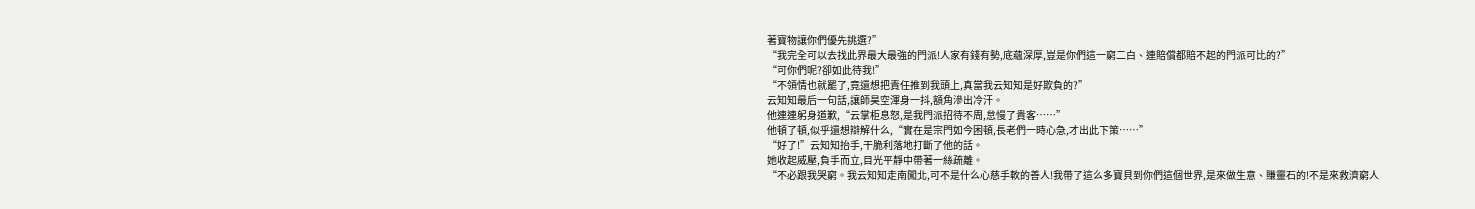著寶物讓你們優先挑選?”
“我完全可以去找此界最大最強的門派!人家有錢有勢,底蘊深厚,豈是你們這一窮二白、連賠償都賠不起的門派可比的?”
“可你們呢?卻如此待我!”
“不領情也就罷了,竟還想把責任推到我頭上,真當我云知知是好欺負的?”
云知知最后一句話,讓師昊空渾身一抖,額角滲出冷汗。
他連連躬身道歉,“云掌柜息怒,是我門派招待不周,怠慢了貴客……”
他頓了頓,似乎還想辯解什么,“實在是宗門如今困頓,長老們一時心急,才出此下策……”
“好了!”云知知抬手,干脆利落地打斷了他的話。
她收起威壓,負手而立,目光平靜中帶著一絲疏離。
“不必跟我哭窮。我云知知走南闖北,可不是什么心慈手軟的善人!我帶了這么多寶貝到你們這個世界,是來做生意、賺靈石的!不是來救濟窮人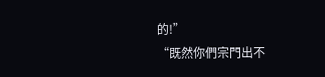的!”
“既然你們宗門出不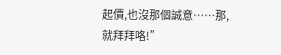起價,也沒那個誠意……那,就拜拜咯!”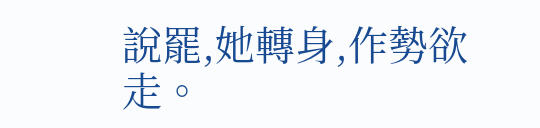說罷,她轉身,作勢欲走。